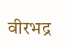वीरभद्र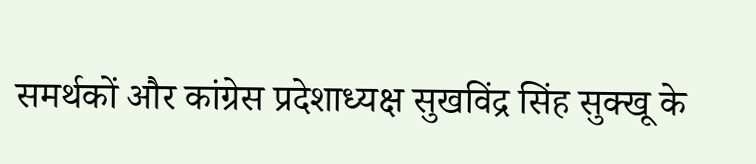समर्थकों और कांग्रेस प्रदेशाध्यक्ष सुखविंद्र सिंह सुक्खू के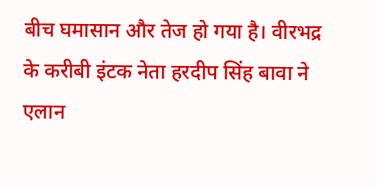बीच घमासान और तेज हो गया है। वीरभद्र के करीबी इंटक नेता हरदीप सिंह बावा ने एलान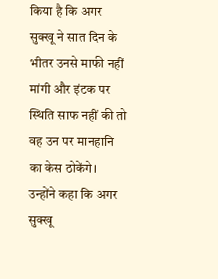किया है कि अगर सुक्खू ने सात दिन के भीतर उनसे माफी नहीं मांगी और इंटक पर स्थिति साफ नहीं की तो वह उन पर मानहानि का केस ठोकेंगे। उन्होंने कहा कि अगर सुक्खू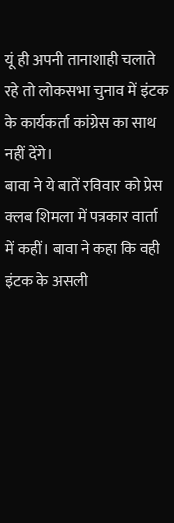यूं ही अपनी तानाशाही चलाते रहे तो लोकसभा चुनाव में इंटक के कार्यकर्ता कांग्रेस का साथ नहीं देंगे।
बावा ने ये बातें रविवार को प्रेस क्लब शिमला में पत्रकार वार्ता में कहीं। बावा ने कहा कि वही इंटक के असली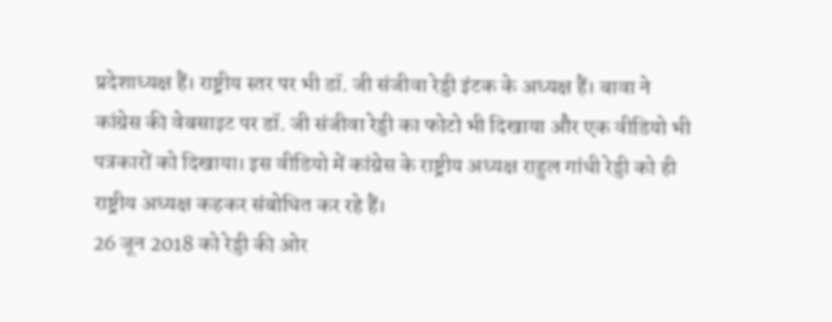प्रदेशाध्यक्ष हैं। राष्ट्रीय स्तर पर भी डॉ. जी संजीवा रेड्डी इंटक के अध्यक्ष हैं। बावा ने कांग्रेस की वेबसाइट पर डॉ. जी संजीवा रेड्डी का फोटो भी दिखाया और एक वीडियो भी पत्रकारों को दिखाया। इस वीडियो में कांग्रेस के राष्ट्रीय अध्यक्ष राहुल गांधी रेड्डी को ही राष्ट्रीय अध्यक्ष कहकर संबोधित कर रहे हैं।
26 जून 2018 को रेड्डी की ओर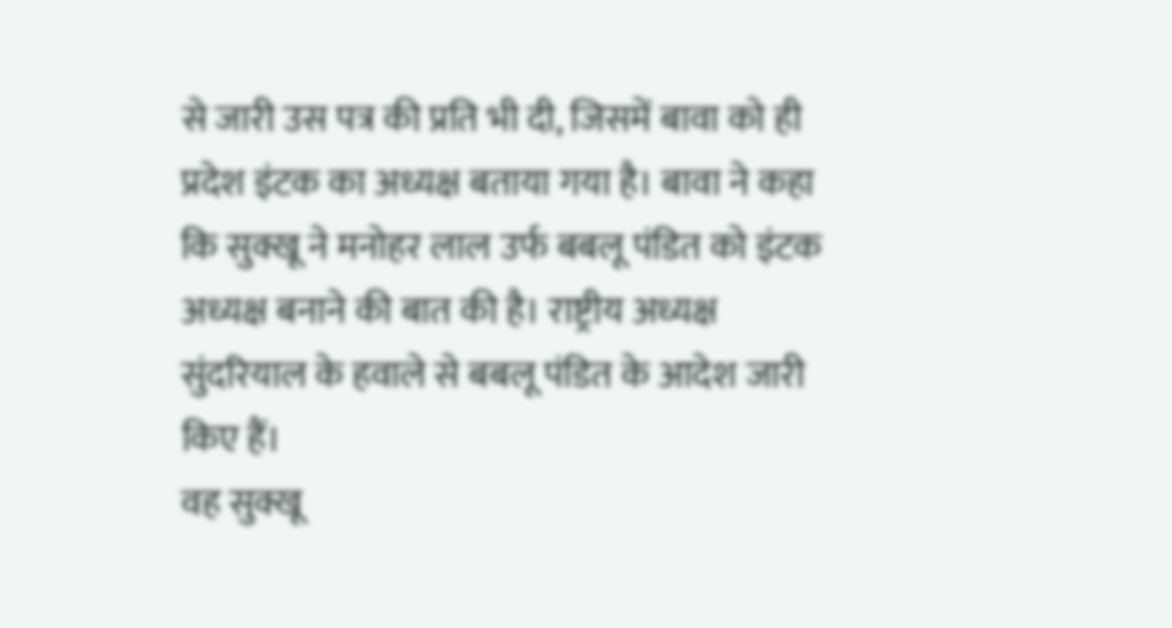से जारी उस पत्र की प्रति भी दी, जिसमें बावा को ही प्रदेश इंटक का अध्यक्ष बताया गया है। बावा ने कहा कि सुक्खू ने मनोहर लाल उर्फ बबलू पंडित को इंटक अध्यक्ष बनाने की बात की है। राष्ट्रीय अध्यक्ष सुंदरियाल के हवाले से बबलू पंडित के आदेश जारी किए हैं।
वह सुक्खू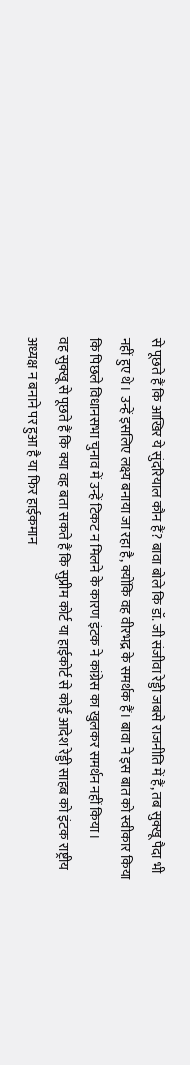से पूछते हैं कि आखिर ये सुंदरियाल कौन हैं? बावा बोले कि डॉ. जी संजीवा रेड्डी जबसे राजनीति में हैं, तब सुक्खू पैदा भी नहीं हुए थे। उन्हें इसलिए लक्ष्य बनाया जा रहा है, क्योंकि वह वीरभद्र के समर्थक हैं। बावा ने इस बात को स्वीकार किया कि पिछले विधानसभा चुनाव में उन्हें टिकट न मिलने के कारण इंटक ने कांग्रेस का खुलकर समर्थन नहीं किया।
वह सुक्खू से पूछते हैं कि क्या वह बता सकते हैं कि सुप्रीम कोर्ट या हाईकोर्ट से कोई आदेश रेड्डी साहब को इंटक राष्ट्रीय अध्यक्ष न बनाने पर हुआ है या फिर हाईकमान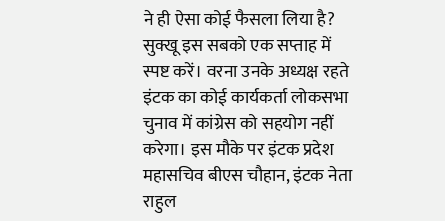ने ही ऐसा कोई फैसला लिया है?
सुक्खू इस सबको एक सप्ताह में स्पष्ट करें। वरना उनके अध्यक्ष रहते इंटक का कोई कार्यकर्ता लोकसभा चुनाव में कांग्रेस को सहयोग नहीं करेगा। इस मौके पर इंटक प्रदेश महासचिव बीएस चौहान, इंटक नेता राहुल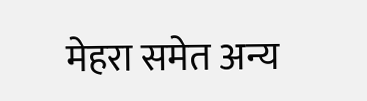मेहरा समेत अन्य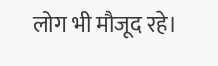लोग भी मौजूद रहे।